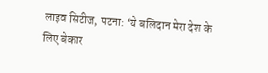लाइव सिटीज, पटना: ‘ये बलिदान मेरा देश के लिए बेकार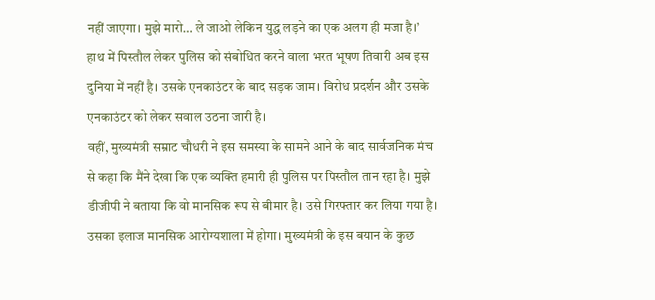नहीं जाएगा। मुझे मारो… ले जाओ लेकिन युद्ध लड़ने का एक अलग ही मजा है।’ हाथ में पिस्तौल लेकर पुलिस को संबोधित करने वाला भरत भूषण तिवारी अब इस दुनिया में नहीं है। उसके एनकाउंटर के बाद सड़क जाम। विरोध प्रदर्शन और उसके एनकाउंटर को लेकर सवाल उठना जारी है।
वहीं, मुख्यमंत्री सम्राट चौधरी ने इस समस्या के सामने आने के बाद सार्वजनिक मंच से कहा कि मैंने देखा कि एक व्यक्ति हमारी ही पुलिस पर पिस्तौल तान रहा है। मुझे डीजीपी ने बताया कि वो मानसिक रूप से बीमार है। उसे गिरफ्तार कर लिया गया है। उसका इलाज मानसिक आरोग्यशाला में होगा। मुख्यमंत्री के इस बयान के कुछ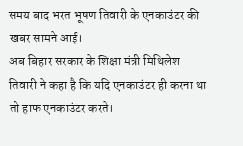समय बाद भरत भूषण तिवारी के एनकाउंटर की खबर सामने आई।
अब बिहार सरकार के शिक्षा मंत्री मिथिलेश तिवारी ने कहा है कि यदि एनकाउंटर ही करना था तो हाफ एनकाउंटर करते।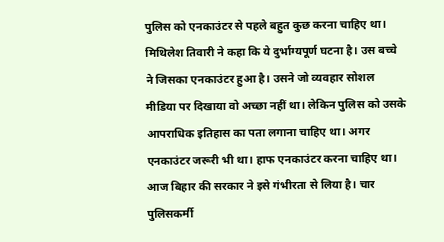पुलिस को एनकाउंटर से पहले बहुत कुछ करना चाहिए था। मिथिलेश तिवारी ने कहा कि ये दुर्भाग्यपूर्ण घटना है। उस बच्चे ने जिसका एनकाउंटर हुआ है। उसने जो व्यवहार सोशल मीडिया पर दिखाया वो अच्छा नहीं था। लेकिन पुलिस को उसके आपराधिक इतिहास का पता लगाना चाहिए था। अगर एनकाउंटर जरूरी भी था। हाफ एनकाउंटर करना चाहिए था। आज बिहार की सरकार ने इसे गंभीरता से लिया है। चार पुलिसकर्मी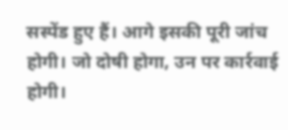सस्पेंड हुए हैं। आगे इसकी पूरी जांच होगी। जो दोषी होगा, उन पर कार्रवाई होगी।